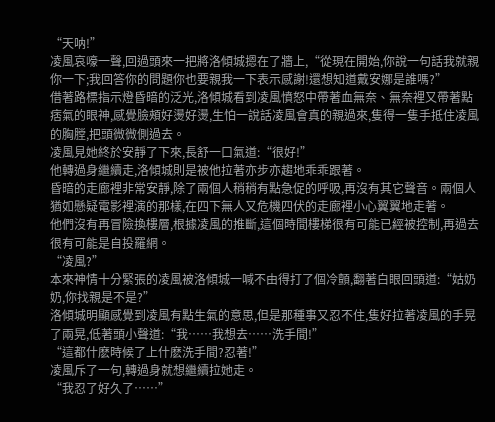“天呐!”
凌風哀嚎一聲,回過頭來一把將洛傾城摁在了牆上,“從現在開始,你說一句話我就親你一下;我回答你的問題你也要親我一下表示感謝!還想知道戴安娜是誰嗎?”
借著路標指示燈昏暗的泛光,洛傾城看到凌風憤怒中帶著血無奈、無奈裡又帶著點痞氣的眼神,感覺臉頰好燙好燙,生怕一說話凌風會真的親過來,隻得一隻手抵住凌風的胸膛,把頭微微側過去。
凌風見她終於安靜了下來,長舒一口氣道:“很好!”
他轉過身繼續走,洛傾城則是被他拉著亦步亦趨地乖乖跟著。
昏暗的走廊裡非常安靜,除了兩個人稍稍有點急促的呼吸,再沒有其它聲音。兩個人猶如懸疑電影裡演的那樣,在四下無人又危機四伏的走廊裡小心翼翼地走著。
他們沒有再冒險換樓層,根據凌風的推斷,這個時間樓梯很有可能已經被控制,再過去很有可能是自投羅網。
“凌風?”
本來神情十分緊張的凌風被洛傾城一喊不由得打了個冷顫,翻著白眼回頭道:“姑奶奶,你找親是不是?”
洛傾城明顯感覺到凌風有點生氣的意思,但是那種事又忍不住,隻好拉著凌風的手晃了兩晃,低著頭小聲道:“我……我想去……洗手間!”
“這都什麽時候了上什麽洗手間?忍著!”
凌風斥了一句,轉過身就想繼續拉她走。
“我忍了好久了……”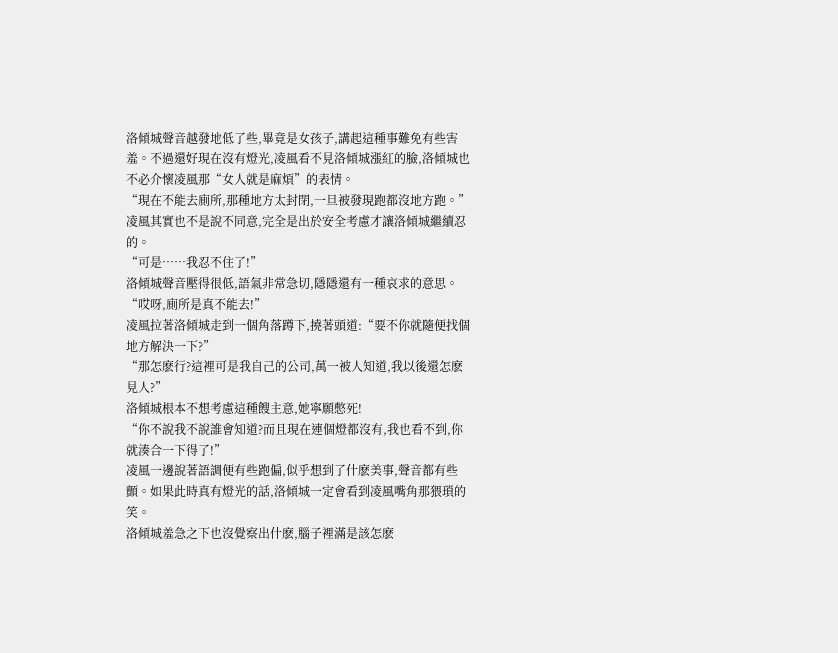洛傾城聲音越發地低了些,畢竟是女孩子,講起這種事難免有些害羞。不過還好現在沒有燈光,凌風看不見洛傾城漲紅的臉,洛傾城也不必介懷凌風那“女人就是麻煩”的表情。
“現在不能去廁所,那種地方太封閉,一旦被發現跑都沒地方跑。”
凌風其實也不是說不同意,完全是出於安全考慮才讓洛傾城繼續忍的。
“可是……我忍不住了!”
洛傾城聲音壓得很低,語氣非常急切,隱隱還有一種哀求的意思。
“哎呀,廁所是真不能去!”
凌風拉著洛傾城走到一個角落蹲下,撓著頭道:“要不你就隨便找個地方解決一下?”
“那怎麽行?這裡可是我自己的公司,萬一被人知道,我以後還怎麽見人?”
洛傾城根本不想考慮這種餿主意,她寧願憋死!
“你不說我不說誰會知道?而且現在連個燈都沒有,我也看不到,你就湊合一下得了!”
凌風一邊說著語調便有些跑偏,似乎想到了什麽美事,聲音都有些顫。如果此時真有燈光的話,洛傾城一定會看到凌風嘴角那猥瑣的笑。
洛傾城羞急之下也沒覺察出什麽,腦子裡滿是該怎麽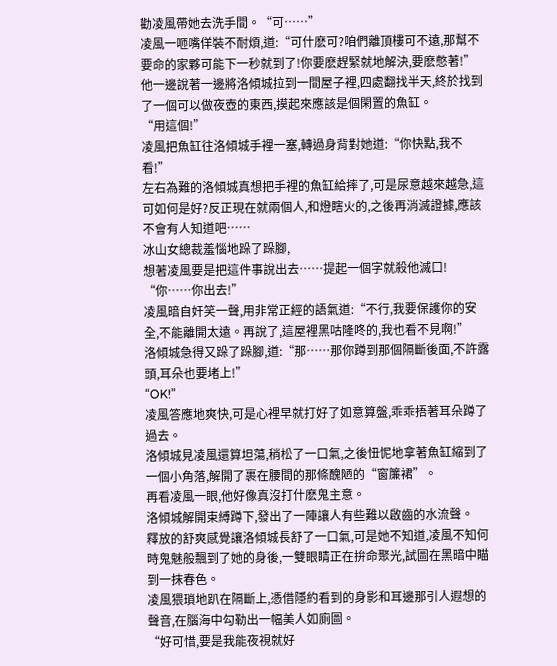勸凌風帶她去洗手間。“可……”
凌風一咂嘴佯裝不耐煩,道:“可什麽可?咱們離頂樓可不遠,那幫不要命的家夥可能下一秒就到了!你要麽趕緊就地解決,要麽憋著!”
他一邊說著一邊將洛傾城拉到一間屋子裡,四處翻找半天,終於找到了一個可以做夜壺的東西,摸起來應該是個閑置的魚缸。
“用這個!”
凌風把魚缸往洛傾城手裡一塞,轉過身背對她道:“你快點,我不看!”
左右為難的洛傾城真想把手裡的魚缸給摔了,可是尿意越來越急,這可如何是好?反正現在就兩個人,和燈瞎火的,之後再消滅證據,應該不會有人知道吧……
冰山女總裁羞惱地跺了跺腳,
想著凌風要是把這件事說出去……提起一個字就殺他滅口! “你……你出去!”
凌風暗自奸笑一聲,用非常正經的語氣道:“不行,我要保護你的安全,不能離開太遠。再說了,這屋裡黑咕隆咚的,我也看不見啊!”
洛傾城急得又跺了跺腳,道:“那……那你蹲到那個隔斷後面,不許露頭,耳朵也要堵上!”
“OK!”
凌風答應地爽快,可是心裡早就打好了如意算盤,乖乖捂著耳朵蹲了過去。
洛傾城見凌風還算坦蕩,稍松了一口氣,之後忸怩地拿著魚缸縮到了一個小角落,解開了裹在腰間的那條醜陋的“窗簾裙”。
再看凌風一眼,他好像真沒打什麽鬼主意。
洛傾城解開束縛蹲下,發出了一陣讓人有些難以啟齒的水流聲。
釋放的舒爽感覺讓洛傾城長舒了一口氣,可是她不知道,凌風不知何時鬼魅般飄到了她的身後,一雙眼睛正在拚命聚光,試圖在黑暗中瞄到一抹春色。
凌風猥瑣地趴在隔斷上,憑借隱約看到的身影和耳邊那引人遐想的聲音,在腦海中勾勒出一幅美人如廁圖。
“好可惜,要是我能夜視就好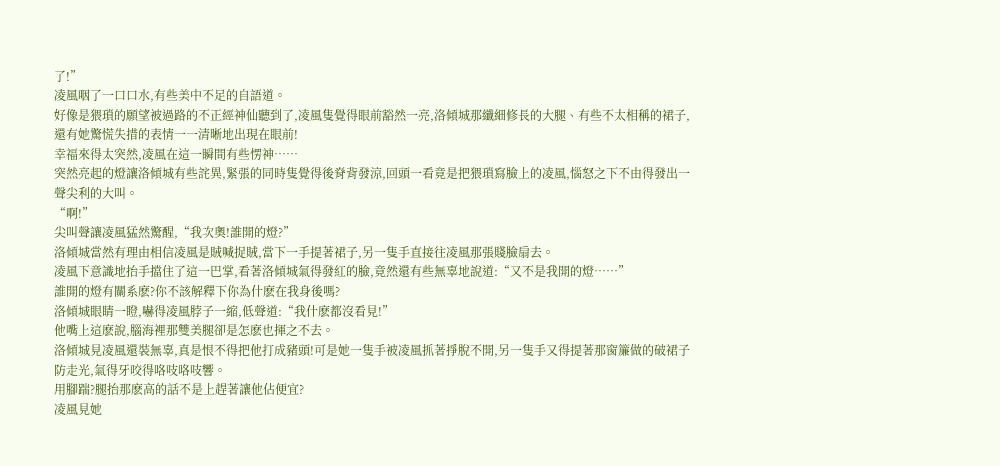了!”
凌風咽了一口口水,有些美中不足的自語道。
好像是猥瑣的願望被過路的不正經神仙聽到了,凌風隻覺得眼前豁然一亮,洛傾城那纖細修長的大腿、有些不太相稱的裙子,還有她驚慌失措的表情一一清晰地出現在眼前!
幸福來得太突然,凌風在這一瞬間有些愣神……
突然亮起的燈讓洛傾城有些詫異,緊張的同時隻覺得後脊背發涼,回頭一看竟是把猥瑣寫臉上的凌風,惱怒之下不由得發出一聲尖利的大叫。
“啊!”
尖叫聲讓凌風猛然驚醒,“我次奧!誰開的燈?”
洛傾城當然有理由相信凌風是賊喊捉賊,當下一手提著裙子,另一隻手直接往凌風那張賤臉扇去。
凌風下意識地抬手擋住了這一巴掌,看著洛傾城氣得發紅的臉,竟然還有些無辜地說道:“又不是我開的燈……”
誰開的燈有關系麽?你不該解釋下你為什麽在我身後嗎?
洛傾城眼睛一瞪,嚇得凌風脖子一縮,低聲道:“我什麽都沒看見!”
他嘴上這麽說,腦海裡那雙美腿卻是怎麽也揮之不去。
洛傾城見凌風還裝無辜,真是恨不得把他打成豬頭!可是她一隻手被凌風抓著掙脫不開,另一隻手又得提著那窗簾做的破裙子防走光,氣得牙咬得咯吱咯吱響。
用腳踹?腿抬那麽高的話不是上趕著讓他佔便宜?
凌風見她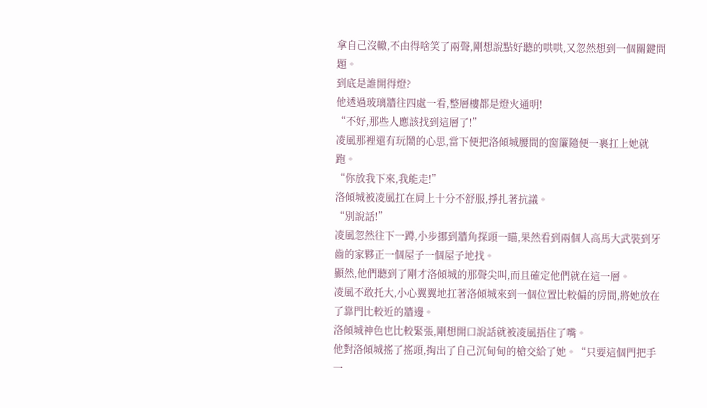拿自己沒轍,不由得啥笑了兩聲,剛想說點好聽的哄哄,又忽然想到一個關鍵問題。
到底是誰開得燈?
他透過玻璃牆往四處一看,整層樓都是燈火通明!
“不好,那些人應該找到這層了!”
凌風那裡還有玩鬧的心思,當下便把洛傾城腰間的窗簾隨便一裹扛上她就跑。
“你放我下來,我能走!”
洛傾城被凌風扛在肩上十分不舒服,掙扎著抗議。
“別說話!”
凌風忽然往下一蹲,小步挪到牆角探頭一瞄,果然看到兩個人高馬大武裝到牙齒的家夥正一個屋子一個屋子地找。
顯然,他們聽到了剛才洛傾城的那聲尖叫,而且確定他們就在這一層。
凌風不敢托大,小心翼翼地扛著洛傾城來到一個位置比較偏的房間,將她放在了靠門比較近的牆邊。
洛傾城神色也比較緊張,剛想開口說話就被凌風捂住了嘴。
他對洛傾城搖了搖頭,掏出了自己沉甸甸的槍交給了她。“只要這個門把手一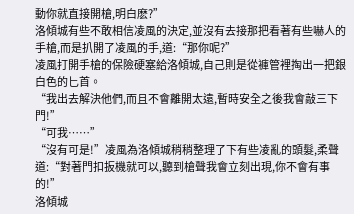動你就直接開槍,明白麽?”
洛傾城有些不敢相信凌風的決定,並沒有去接那把看著有些嚇人的手槍,而是扒開了凌風的手,道:“那你呢?”
凌風打開手槍的保險硬塞給洛傾城,自己則是從褲管裡掏出一把銀白色的匕首。
“我出去解決他們,而且不會離開太遠,暫時安全之後我會敲三下門!”
“可我……”
“沒有可是!”凌風為洛傾城稍稍整理了下有些凌亂的頭髮,柔聲道:“對著門扣扳機就可以,聽到槍聲我會立刻出現,你不會有事的!”
洛傾城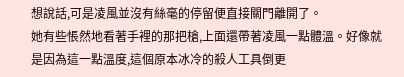想說話,可是凌風並沒有絲毫的停留便直接關門離開了。
她有些悵然地看著手裡的那把槍,上面還帶著凌風一點體溫。好像就是因為這一點溫度,這個原本冰冷的殺人工具倒更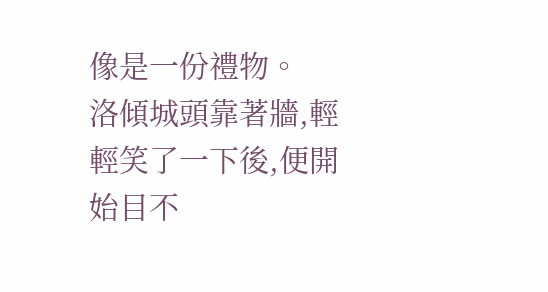像是一份禮物。
洛傾城頭靠著牆,輕輕笑了一下後,便開始目不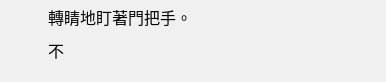轉睛地盯著門把手。
不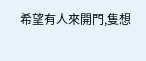希望有人來開門,隻想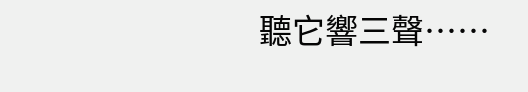聽它響三聲……